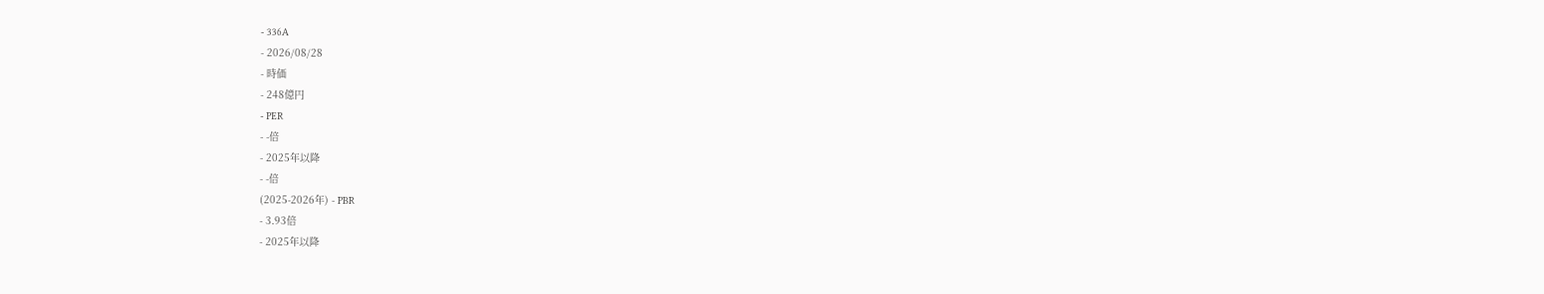- 336A
- 2026/08/28
- 時価
- 248億円
- PER
- -倍
- 2025年以降
- -倍
(2025-2026年) - PBR
- 3.93倍
- 2025年以降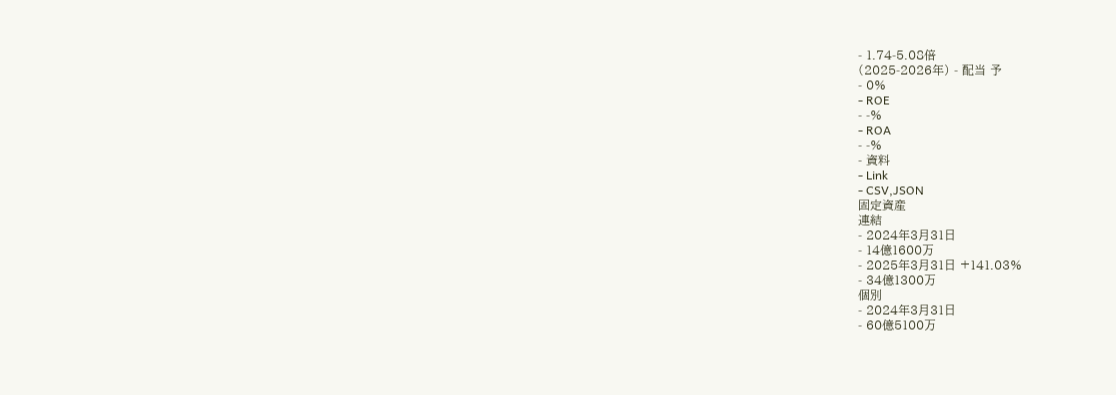- 1.74-5.08倍
(2025-2026年) - 配当 予
- 0%
- ROE
- -%
- ROA
- -%
- 資料
- Link
- CSV,JSON
固定資産
連結
- 2024年3月31日
- 14億1600万
- 2025年3月31日 +141.03%
- 34億1300万
個別
- 2024年3月31日
- 60億5100万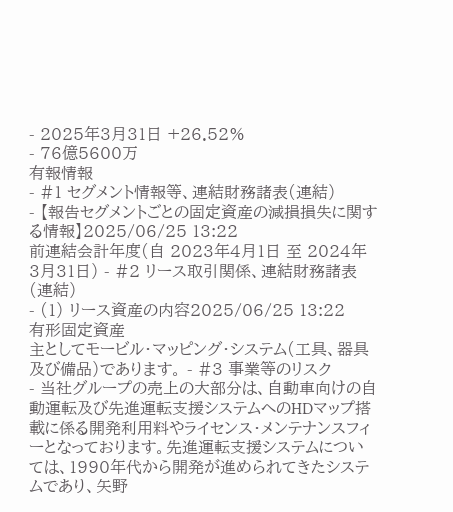- 2025年3月31日 +26.52%
- 76億5600万
有報情報
- #1 セグメント情報等、連結財務諸表(連結)
- 【報告セグメントごとの固定資産の減損損失に関する情報】2025/06/25 13:22
前連結会計年度(自 2023年4月1日 至 2024年3月31日) - #2 リース取引関係、連結財務諸表(連結)
- (1) リース資産の内容2025/06/25 13:22
有形固定資産
主としてモービル・マッピング・システム(工具、器具及び備品)であります。 - #3 事業等のリスク
- 当社グループの売上の大部分は、自動車向けの自動運転及び先進運転支援システムへのHDマップ搭載に係る開発利用料やライセンス・メンテナンスフィーとなっております。先進運転支援システムについては、1990年代から開発が進められてきたシステムであり、矢野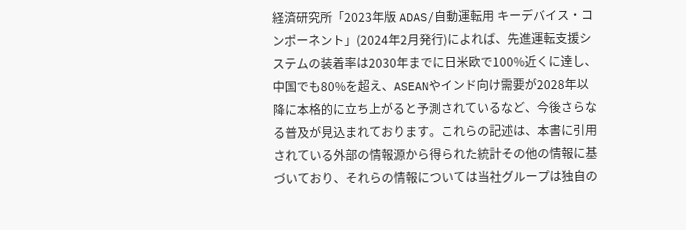経済研究所「2023年版 ADAS/自動運転用 キーデバイス・コンポーネント」(2024年2月発行)によれば、先進運転支援システムの装着率は2030年までに日米欧で100%近くに達し、中国でも80%を超え、ASEANやインド向け需要が2028年以降に本格的に立ち上がると予測されているなど、今後さらなる普及が見込まれております。これらの記述は、本書に引用されている外部の情報源から得られた統計その他の情報に基づいており、それらの情報については当社グループは独自の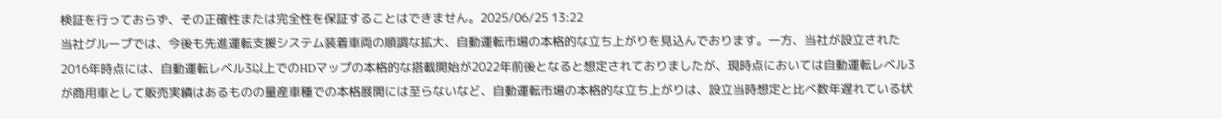検証を行っておらず、その正確性または完全性を保証することはできません。2025/06/25 13:22
当社グループでは、今後も先進運転支援システム装着車両の順調な拡大、自動運転市場の本格的な立ち上がりを見込んでおります。一方、当社が設立された2016年時点には、自動運転レベル3以上でのHDマップの本格的な搭載開始が2022年前後となると想定されておりましたが、現時点においては自動運転レベル3が商用車として販売実績はあるものの量産車種での本格展開には至らないなど、自動運転市場の本格的な立ち上がりは、設立当時想定と比べ数年遅れている状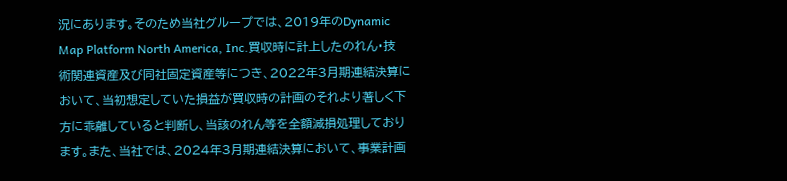況にあります。そのため当社グループでは、2019年のDynamic Map Platform North America, Inc.買収時に計上したのれん・技術関連資産及び同社固定資産等につき、2022年3月期連結決算において、当初想定していた損益が買収時の計画のそれより著しく下方に乖離していると判断し、当該のれん等を全額減損処理しております。また、当社では、2024年3月期連結決算において、事業計画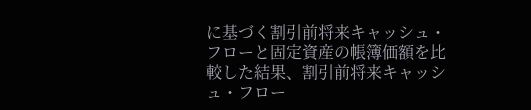に基づく割引前将来キャッシュ・フローと固定資産の帳簿価額を比較した結果、割引前将来キャッシュ・フロー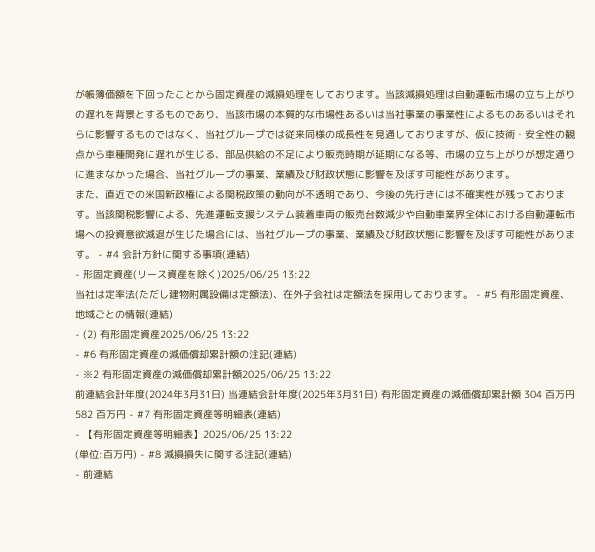が帳簿価額を下回ったことから固定資産の減損処理をしております。当該減損処理は自動運転市場の立ち上がりの遅れを背景とするものであり、当該市場の本質的な市場性あるいは当社事業の事業性によるものあるいはそれらに影響するものではなく、当社グループでは従来同様の成長性を見通しておりますが、仮に技術・安全性の観点から車種開発に遅れが生じる、部品供給の不足により販売時期が延期になる等、市場の立ち上がりが想定通りに進まなかった場合、当社グループの事業、業績及び財政状態に影響を及ぼす可能性があります。
また、直近での米国新政権による関税政策の動向が不透明であり、今後の先行きには不確実性が残っております。当該関税影響による、先進運転支援システム装着車両の販売台数減少や自動車業界全体における自動運転市場への投資意欲減退が生じた場合には、当社グループの事業、業績及び財政状態に影響を及ぼす可能性があります。 - #4 会計方針に関する事項(連結)
- 形固定資産(リース資産を除く)2025/06/25 13:22
当社は定率法(ただし建物附属設備は定額法)、在外子会社は定額法を採用しております。 - #5 有形固定資産、地域ごとの情報(連結)
- (2) 有形固定資産2025/06/25 13:22
- #6 有形固定資産の減価償却累計額の注記(連結)
- ※2 有形固定資産の減価償却累計額2025/06/25 13:22
前連結会計年度(2024年3月31日) 当連結会計年度(2025年3月31日) 有形固定資産の減価償却累計額 304 百万円 582 百万円 - #7 有形固定資産等明細表(連結)
- 【有形固定資産等明細表】2025/06/25 13:22
(単位:百万円) - #8 減損損失に関する注記(連結)
- 前連結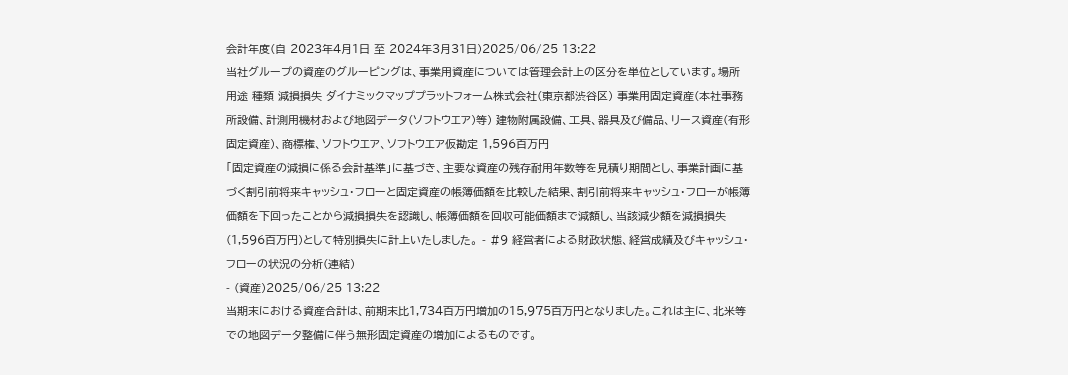会計年度(自 2023年4月1日 至 2024年3月31日)2025/06/25 13:22
当社グループの資産のグルーピングは、事業用資産については管理会計上の区分を単位としています。場所 用途 種類 減損損失 ダイナミックマッププラットフォーム株式会社(東京都渋谷区) 事業用固定資産(本社事務所設備、計測用機材および地図データ(ソフトウエア)等) 建物附属設備、工具、器具及び備品、リース資産(有形固定資産)、商標権、ソフトウエア、ソフトウエア仮勘定 1,596百万円
「固定資産の減損に係る会計基準」に基づき、主要な資産の残存耐用年数等を見積り期間とし、事業計画に基づく割引前将来キャッシュ・フローと固定資産の帳簿価額を比較した結果、割引前将来キャッシュ・フローが帳簿価額を下回ったことから減損損失を認識し、帳簿価額を回収可能価額まで減額し、当該減少額を減損損失(1,596百万円)として特別損失に計上いたしました。 - #9 経営者による財政状態、経営成績及びキャッシュ・フローの状況の分析(連結)
- (資産)2025/06/25 13:22
当期末における資産合計は、前期末比1,734百万円増加の15,975百万円となりました。これは主に、北米等での地図データ整備に伴う無形固定資産の増加によるものです。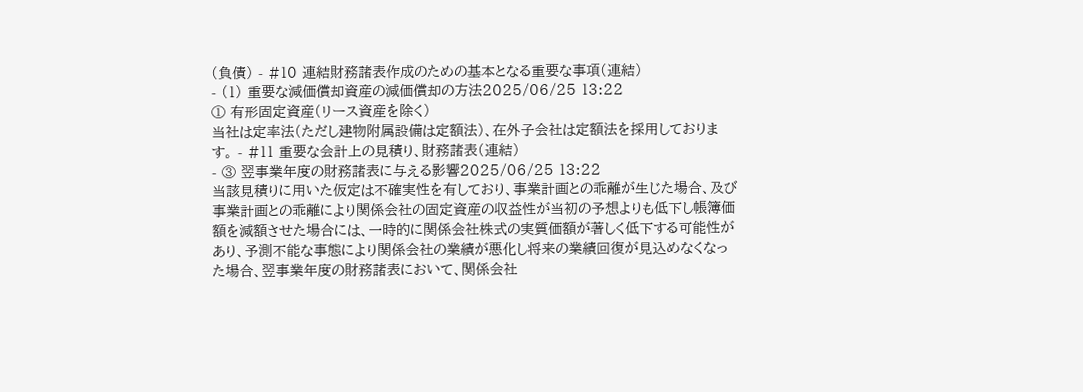(負債) - #10 連結財務諸表作成のための基本となる重要な事項(連結)
- (1) 重要な減価償却資産の減価償却の方法2025/06/25 13:22
① 有形固定資産(リース資産を除く)
当社は定率法(ただし建物附属設備は定額法)、在外子会社は定額法を採用しております。 - #11 重要な会計上の見積り、財務諸表(連結)
- ③ 翌事業年度の財務諸表に与える影響2025/06/25 13:22
当該見積りに用いた仮定は不確実性を有しており、事業計画との乖離が生じた場合、及び事業計画との乖離により関係会社の固定資産の収益性が当初の予想よりも低下し帳簿価額を減額させた場合には、一時的に関係会社株式の実質価額が著しく低下する可能性があり、予測不能な事態により関係会社の業績が悪化し将来の業績回復が見込めなくなった場合、翌事業年度の財務諸表において、関係会社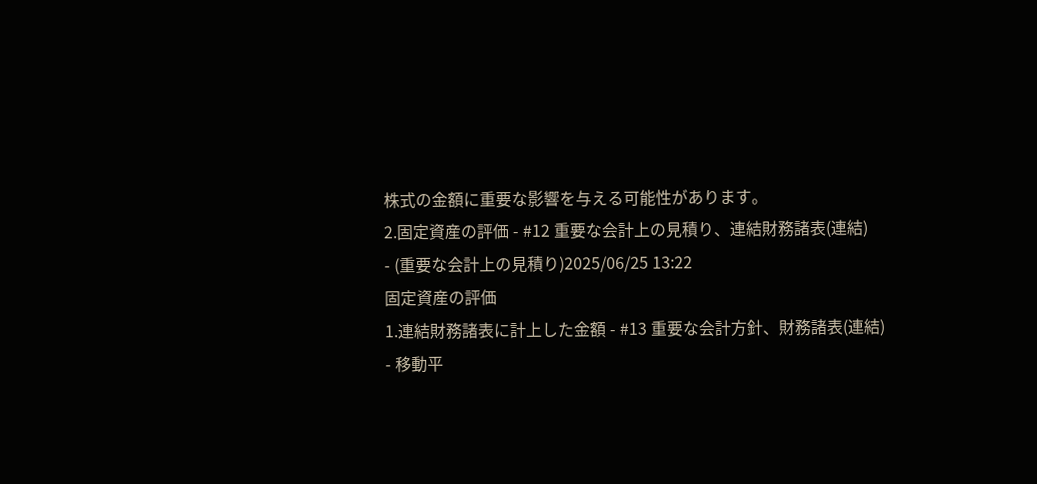株式の金額に重要な影響を与える可能性があります。
2.固定資産の評価 - #12 重要な会計上の見積り、連結財務諸表(連結)
- (重要な会計上の見積り)2025/06/25 13:22
固定資産の評価
1.連結財務諸表に計上した金額 - #13 重要な会計方針、財務諸表(連結)
- 移動平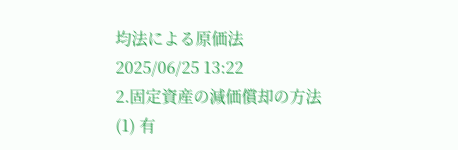均法による原価法2025/06/25 13:22
2.固定資産の減価償却の方法
(1) 有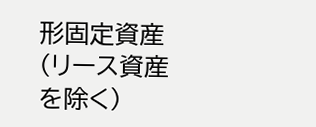形固定資産(リース資産を除く)